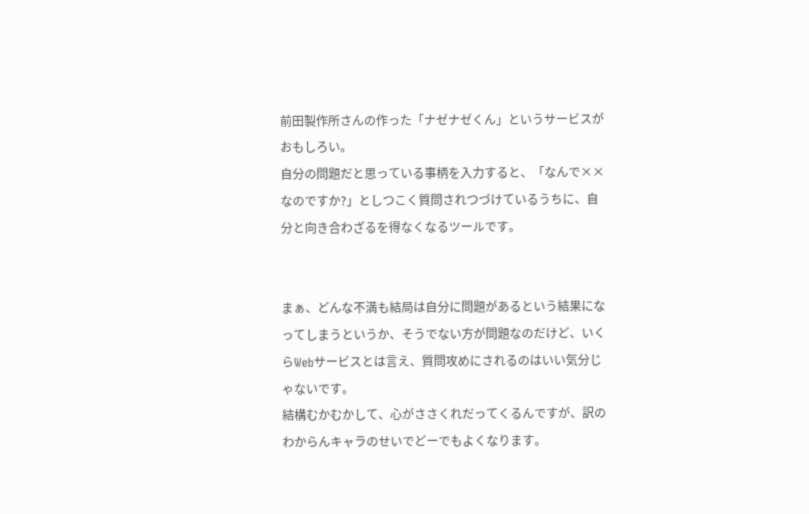前田製作所さんの作った「ナゼナゼくん」というサービスがおもしろい。
自分の問題だと思っている事柄を入力すると、「なんで××なのですか?」としつこく質問されつづけているうちに、自分と向き合わざるを得なくなるツールです。


まぁ、どんな不満も結局は自分に問題があるという結果になってしまうというか、そうでない方が問題なのだけど、いくらWebサービスとは言え、質問攻めにされるのはいい気分じゃないです。
結構むかむかして、心がささくれだってくるんですが、訳のわからんキャラのせいでどーでもよくなります。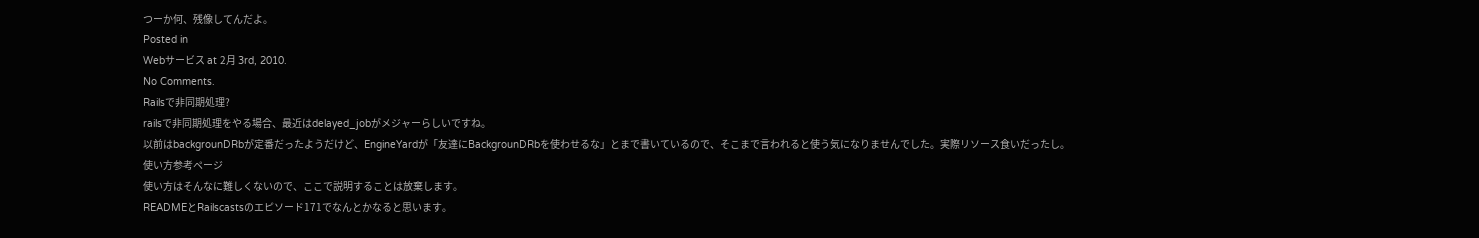つーか何、残像してんだよ。
Posted in
Webサービス at 2月 3rd, 2010.
No Comments.
Railsで非同期処理?
railsで非同期処理をやる場合、最近はdelayed_jobがメジャーらしいですね。
以前はbackgrounDRbが定番だったようだけど、EngineYardが「友達にBackgrounDRbを使わせるな」とまで書いているので、そこまで言われると使う気になりませんでした。実際リソース食いだったし。
使い方参考ページ
使い方はそんなに難しくないので、ここで説明することは放棄します。
READMEとRailscastsのエピソード171でなんとかなると思います。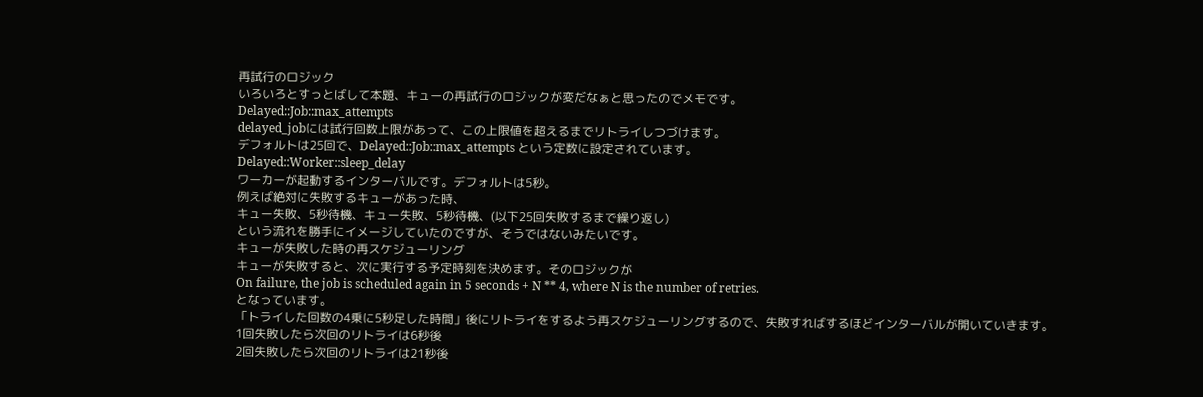再試行のロジック
いろいろとすっとばして本題、キューの再試行のロジックが変だなぁと思ったのでメモです。
Delayed::Job::max_attempts
delayed_jobには試行回数上限があって、この上限値を超えるまでリトライしつづけます。
デフォルトは25回で、Delayed::Job::max_attempts という定数に設定されています。
Delayed::Worker::sleep_delay
ワーカーが起動するインターバルです。デフォルトは5秒。
例えば絶対に失敗するキューがあった時、
キュー失敗、5秒待機、キュー失敗、5秒待機、(以下25回失敗するまで繰り返し)
という流れを勝手にイメージしていたのですが、そうではないみたいです。
キューが失敗した時の再スケジューリング
キューが失敗すると、次に実行する予定時刻を決めます。そのロジックが
On failure, the job is scheduled again in 5 seconds + N ** 4, where N is the number of retries.
となっています。
「トライした回数の4乗に5秒足した時間」後にリトライをするよう再スケジューリングするので、失敗すればするほどインターバルが開いていきます。
1回失敗したら次回のリトライは6秒後
2回失敗したら次回のリトライは21秒後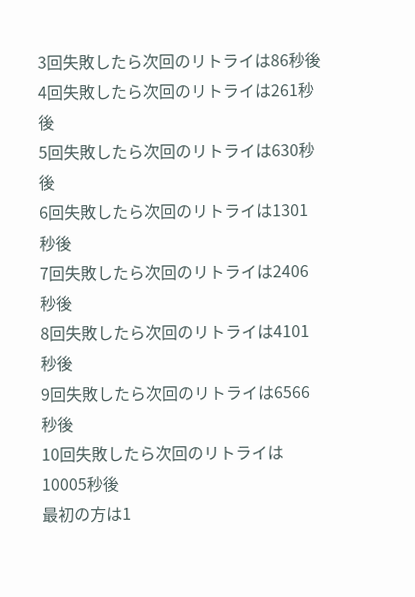3回失敗したら次回のリトライは86秒後
4回失敗したら次回のリトライは261秒後
5回失敗したら次回のリトライは630秒後
6回失敗したら次回のリトライは1301秒後
7回失敗したら次回のリトライは2406秒後
8回失敗したら次回のリトライは4101秒後
9回失敗したら次回のリトライは6566秒後
10回失敗したら次回のリトライは10005秒後
最初の方は1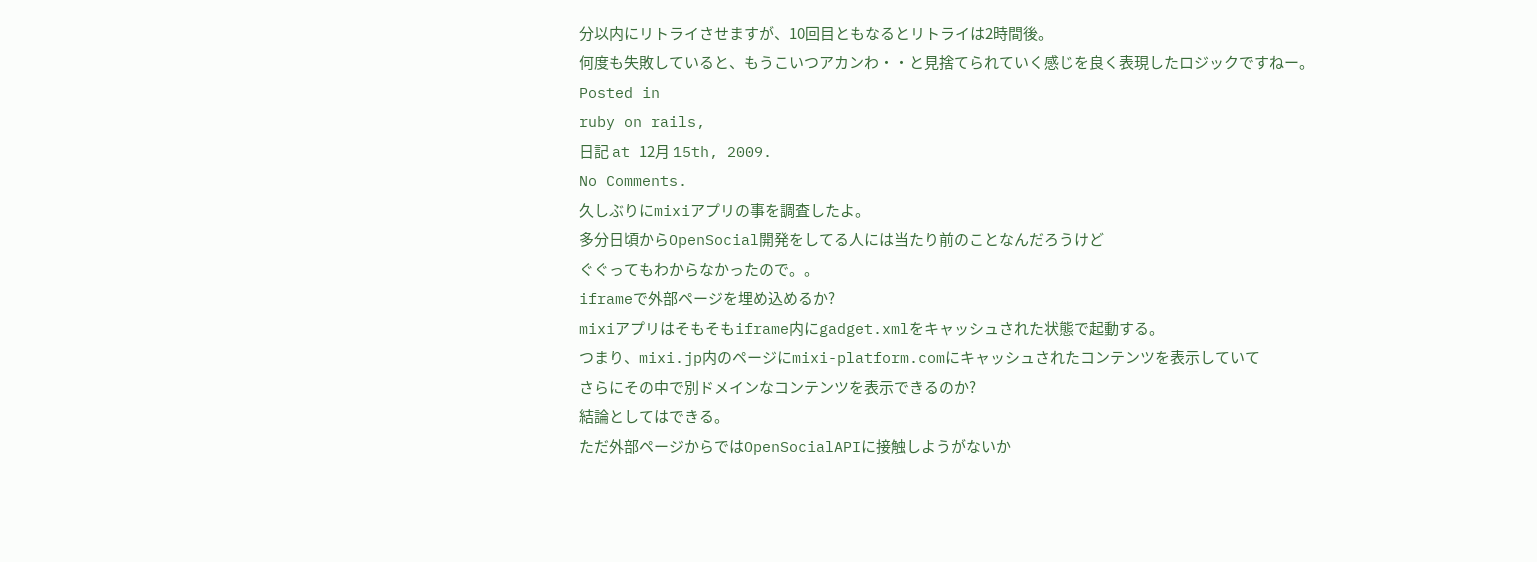分以内にリトライさせますが、10回目ともなるとリトライは2時間後。
何度も失敗していると、もうこいつアカンわ・・と見捨てられていく感じを良く表現したロジックですねー。
Posted in
ruby on rails,
日記 at 12月 15th, 2009.
No Comments.
久しぶりにmixiアプリの事を調査したよ。
多分日頃からOpenSocial開発をしてる人には当たり前のことなんだろうけど
ぐぐってもわからなかったので。。
iframeで外部ページを埋め込めるか?
mixiアプリはそもそもiframe内にgadget.xmlをキャッシュされた状態で起動する。
つまり、mixi.jp内のページにmixi-platform.comにキャッシュされたコンテンツを表示していて
さらにその中で別ドメインなコンテンツを表示できるのか?
結論としてはできる。
ただ外部ページからではOpenSocialAPIに接触しようがないか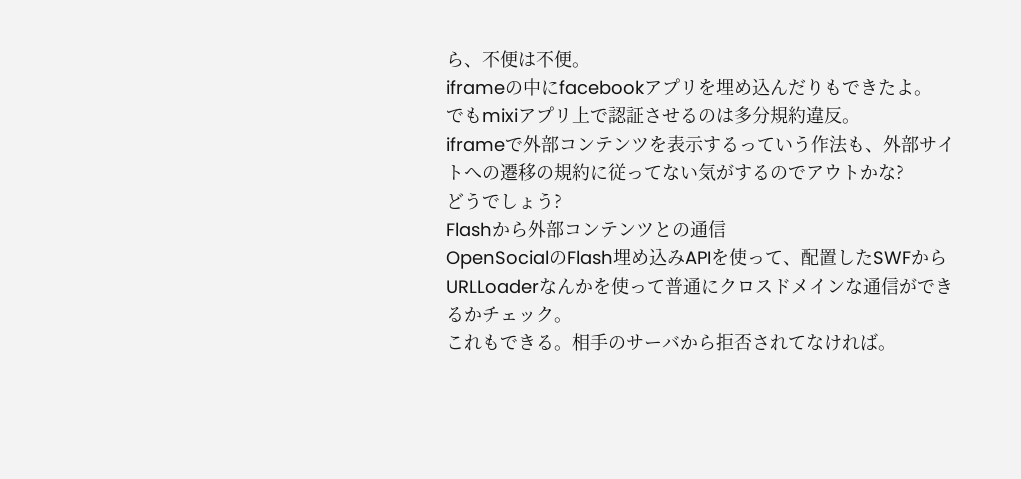ら、不便は不便。
iframeの中にfacebookアプリを埋め込んだりもできたよ。
でもmixiアプリ上で認証させるのは多分規約違反。
iframeで外部コンテンツを表示するっていう作法も、外部サイトへの遷移の規約に従ってない気がするのでアウトかな?
どうでしょう?
Flashから外部コンテンツとの通信
OpenSocialのFlash埋め込みAPIを使って、配置したSWFから
URLLoaderなんかを使って普通にクロスドメインな通信ができるかチェック。
これもできる。相手のサーバから拒否されてなければ。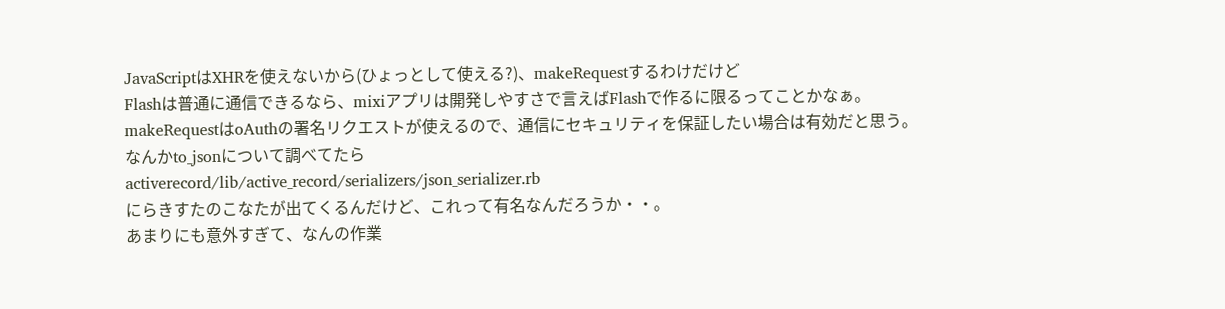JavaScriptはXHRを使えないから(ひょっとして使える?)、makeRequestするわけだけど
Flashは普通に通信できるなら、mixiアプリは開発しやすさで言えばFlashで作るに限るってことかなぁ。
makeRequestはoAuthの署名リクエストが使えるので、通信にセキュリティを保証したい場合は有効だと思う。
なんかto_jsonについて調べてたら
activerecord/lib/active_record/serializers/json_serializer.rb
にらきすたのこなたが出てくるんだけど、これって有名なんだろうか・・。
あまりにも意外すぎて、なんの作業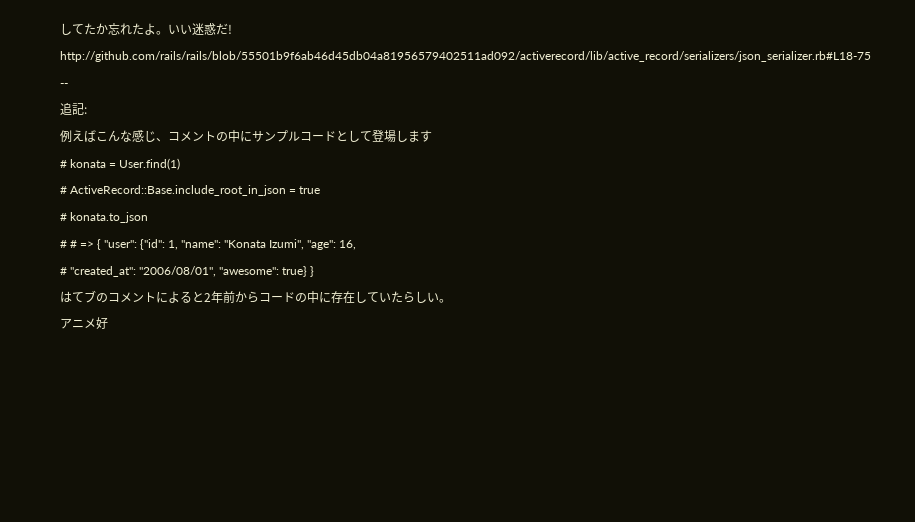してたか忘れたよ。いい迷惑だ!
http://github.com/rails/rails/blob/55501b9f6ab46d45db04a81956579402511ad092/activerecord/lib/active_record/serializers/json_serializer.rb#L18-75
--
追記:
例えばこんな感じ、コメントの中にサンプルコードとして登場します
# konata = User.find(1)
# ActiveRecord::Base.include_root_in_json = true
# konata.to_json
# # => { "user": {"id": 1, "name": "Konata Izumi", "age": 16,
# "created_at": "2006/08/01", "awesome": true} }
はてブのコメントによると2年前からコードの中に存在していたらしい。
アニメ好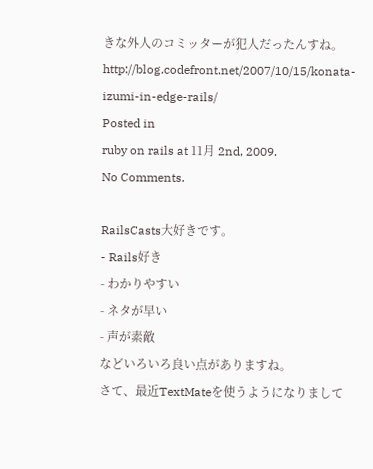きな外人のコミッターが犯人だったんすね。
http://blog.codefront.net/2007/10/15/konata-izumi-in-edge-rails/
Posted in
ruby on rails at 11月 2nd, 2009.
No Comments.

RailsCasts大好きです。
- Rails好き
- わかりやすい
- ネタが早い
- 声が素敵
などいろいろ良い点がありますね。
さて、最近TextMateを使うようになりまして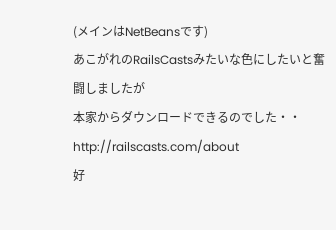(メインはNetBeansです)
あこがれのRailsCastsみたいな色にしたいと奮闘しましたが
本家からダウンロードできるのでした・・
http://railscasts.com/about
好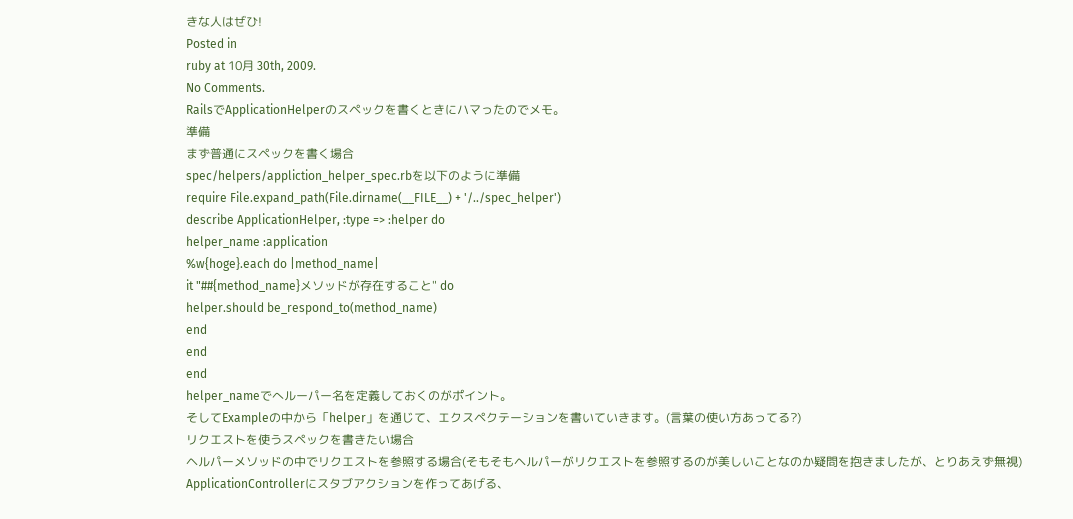きな人はぜひ!
Posted in
ruby at 10月 30th, 2009.
No Comments.
RailsでApplicationHelperのスペックを書くときにハマったのでメモ。
準備
まず普通にスペックを書く場合
spec/helpers/appliction_helper_spec.rbを以下のように準備
require File.expand_path(File.dirname(__FILE__) + '/../spec_helper')
describe ApplicationHelper, :type => :helper do
helper_name :application
%w{hoge}.each do |method_name|
it "##{method_name}メソッドが存在すること" do
helper.should be_respond_to(method_name)
end
end
end
helper_nameでへルーパー名を定義しておくのがポイント。
そしてExampleの中から「helper」を通じて、エクスペクテーションを書いていきます。(言葉の使い方あってる?)
リクエストを使うスペックを書きたい場合
ヘルパーメソッドの中でリクエストを参照する場合(そもそもヘルパーがリクエストを参照するのが美しいことなのか疑問を抱きましたが、とりあえず無視)
ApplicationControllerにスタブアクションを作ってあげる、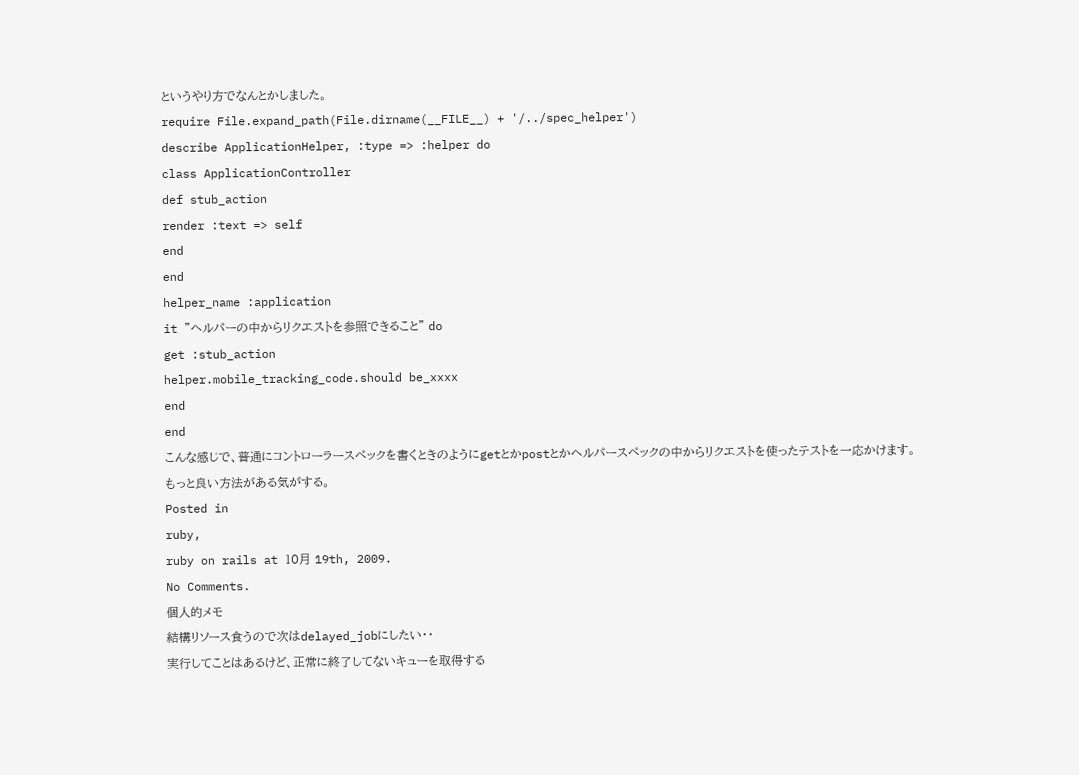というやり方でなんとかしました。
require File.expand_path(File.dirname(__FILE__) + '/../spec_helper')
describe ApplicationHelper, :type => :helper do
class ApplicationController
def stub_action
render :text => self
end
end
helper_name :application
it "ヘルパーの中からリクエストを参照できること" do
get :stub_action
helper.mobile_tracking_code.should be_xxxx
end
end
こんな感じで、普通にコントローラースペックを書くときのようにgetとかpostとかヘルパースペックの中からリクエストを使ったテストを一応かけます。
もっと良い方法がある気がする。
Posted in
ruby,
ruby on rails at 10月 19th, 2009.
No Comments.
個人的メモ
結構リソース食うので次はdelayed_jobにしたい・・
実行してことはあるけど、正常に終了してないキューを取得する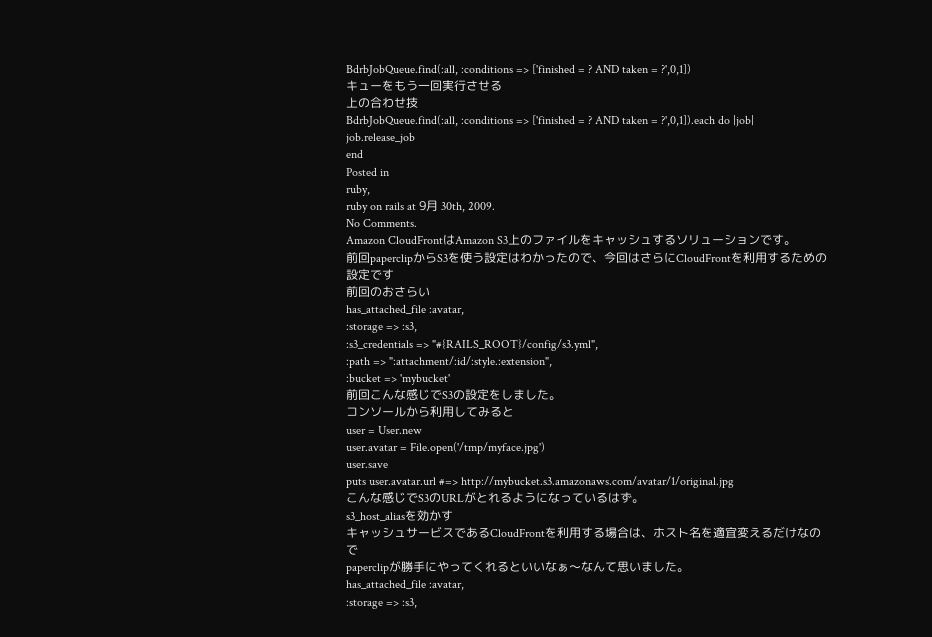BdrbJobQueue.find(:all, :conditions => ['finished = ? AND taken = ?',0,1])
キューをもう一回実行させる
上の合わせ技
BdrbJobQueue.find(:all, :conditions => ['finished = ? AND taken = ?',0,1]).each do |job|
job.release_job
end
Posted in
ruby,
ruby on rails at 9月 30th, 2009.
No Comments.
Amazon CloudFrontはAmazon S3上のファイルをキャッシュするソリューションです。
前回paperclipからS3を使う設定はわかったので、今回はさらにCloudFrontを利用するための設定です
前回のおさらい
has_attached_file :avatar,
:storage => :s3,
:s3_credentials => "#{RAILS_ROOT}/config/s3.yml",
:path => ":attachment/:id/:style.:extension",
:bucket => 'mybucket'
前回こんな感じでS3の設定をしました。
コンソールから利用してみると
user = User.new
user.avatar = File.open('/tmp/myface.jpg')
user.save
puts user.avatar.url #=> http://mybucket.s3.amazonaws.com/avatar/1/original.jpg
こんな感じでS3のURLがとれるようになっているはず。
s3_host_aliasを効かす
キャッシュサービスであるCloudFrontを利用する場合は、ホスト名を適宜変えるだけなので
paperclipが勝手にやってくれるといいなぁ〜なんて思いました。
has_attached_file :avatar,
:storage => :s3,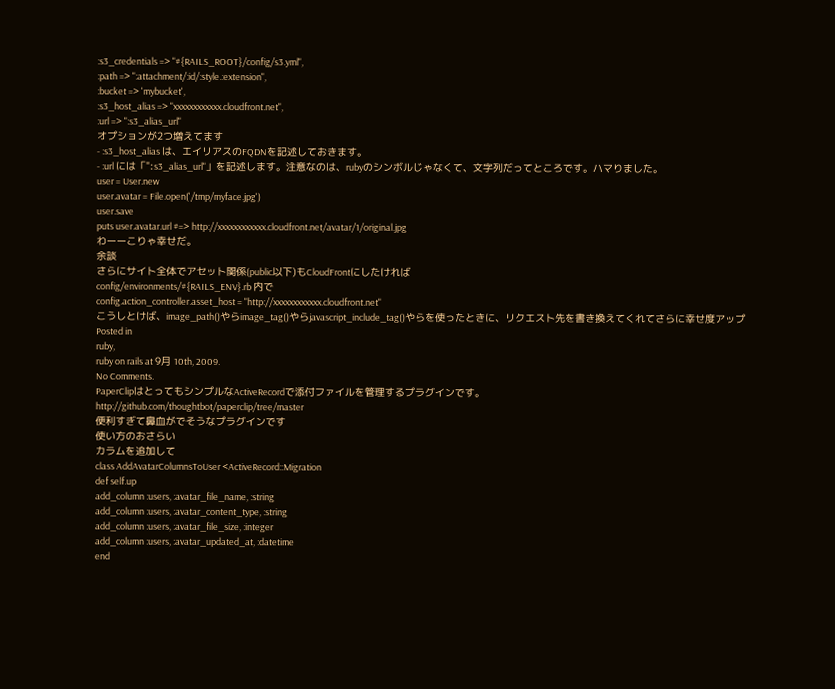:s3_credentials => "#{RAILS_ROOT}/config/s3.yml",
:path => ":attachment/:id/:style.:extension",
:bucket => 'mybucket',
:s3_host_alias => "xxxxxxxxxxxx.cloudfront.net",
:url => ":s3_alias_url"
オプションが2つ増えてます
- :s3_host_alias は、エイリアスのFQDNを記述しておきます。
- :url には「":s3_alias_url"」を記述します。注意なのは、rubyのシンボルじゃなくて、文字列だってところです。ハマりました。
user = User.new
user.avatar = File.open('/tmp/myface.jpg')
user.save
puts user.avatar.url #=> http://xxxxxxxxxxxx.cloudfront.net/avatar/1/original.jpg
わーーこりゃ幸せだ。
余談
さらにサイト全体でアセット関係(public以下)もCloudFrontにしたければ
config/environments/#{RAILS_ENV}.rb 内で
config.action_controller.asset_host = "http://xxxxxxxxxxxx.cloudfront.net"
こうしとけば、image_path()やらimage_tag()やらjavascript_include_tag()やらを使ったときに、リクエスト先を書き換えてくれてさらに幸せ度アップ
Posted in
ruby,
ruby on rails at 9月 10th, 2009.
No Comments.
PaperClipはとってもシンプルなActiveRecordで添付ファイルを管理するプラグインです。
http://github.com/thoughtbot/paperclip/tree/master
便利すぎて鼻血がでそうなプラグインです
使い方のおさらい
カラムを追加して
class AddAvatarColumnsToUser <ActiveRecord::Migration
def self.up
add_column :users, :avatar_file_name, :string
add_column :users, :avatar_content_type, :string
add_column :users, :avatar_file_size, :integer
add_column :users, :avatar_updated_at, :datetime
end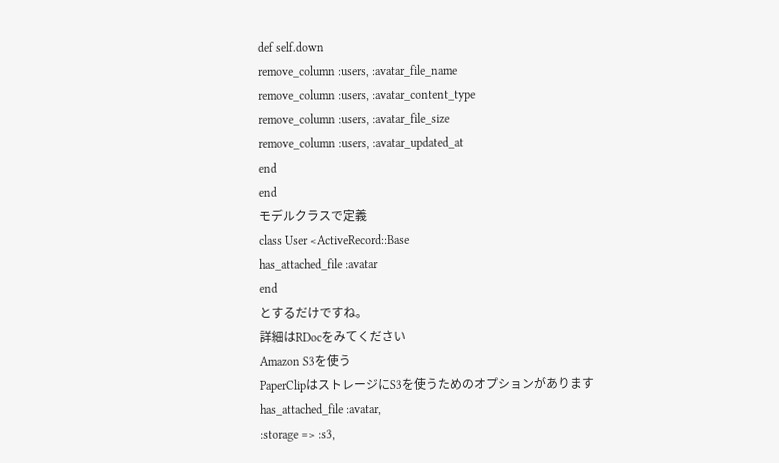def self.down
remove_column :users, :avatar_file_name
remove_column :users, :avatar_content_type
remove_column :users, :avatar_file_size
remove_column :users, :avatar_updated_at
end
end
モデルクラスで定義
class User <ActiveRecord::Base
has_attached_file :avatar
end
とするだけですね。
詳細はRDocをみてください
Amazon S3を使う
PaperClipはストレージにS3を使うためのオプションがあります
has_attached_file :avatar,
:storage => :s3,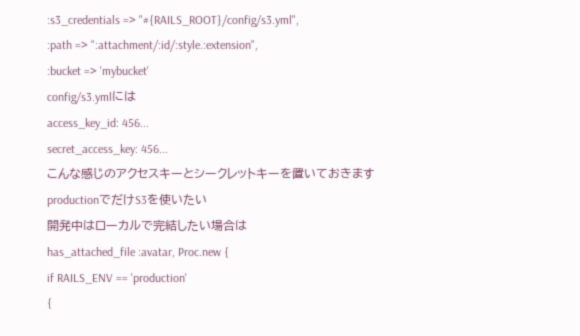:s3_credentials => "#{RAILS_ROOT}/config/s3.yml",
:path => ":attachment/:id/:style.:extension",
:bucket => 'mybucket'
config/s3.ymlには
access_key_id: 456...
secret_access_key: 456...
こんな感じのアクセスキーとシークレットキーを置いておきます
productionでだけS3を使いたい
開発中はローカルで完結したい場合は
has_attached_file :avatar, Proc.new {
if RAILS_ENV == 'production'
{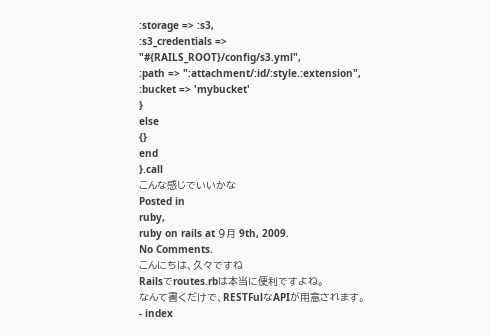:storage => :s3,
:s3_credentials => "#{RAILS_ROOT}/config/s3.yml",
:path => ":attachment/:id/:style.:extension",
:bucket => 'mybucket'
}
else
{}
end
}.call
こんな感じでいいかな
Posted in
ruby,
ruby on rails at 9月 9th, 2009.
No Comments.
こんにちは、久々ですね
Railsでroutes.rbは本当に便利ですよね。
なんて書くだけで、RESTFulなAPIが用意されます。
- index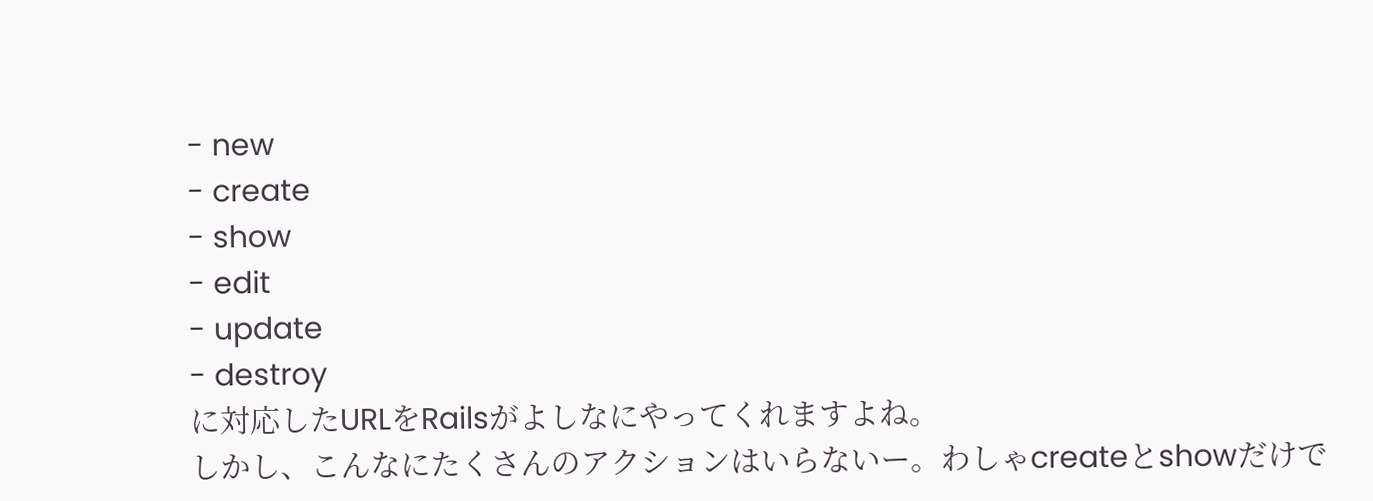- new
- create
- show
- edit
- update
- destroy
に対応したURLをRailsがよしなにやってくれますよね。
しかし、こんなにたくさんのアクションはいらないー。わしゃcreateとshowだけで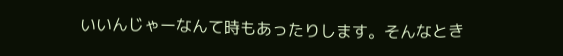いいんじゃーなんて時もあったりします。そんなとき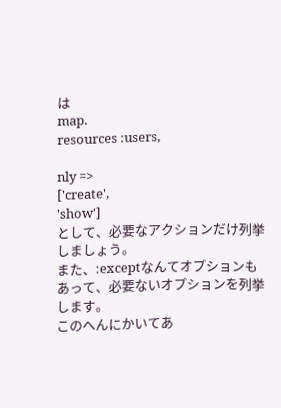は
map.
resources :users,

nly =>
['create',
'show']
として、必要なアクションだけ列挙しましょう。
また、:exceptなんてオプションもあって、必要ないオプションを列挙します。
このへんにかいてあ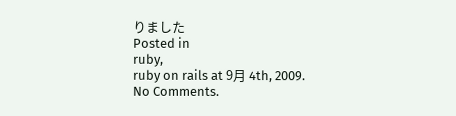りました
Posted in
ruby,
ruby on rails at 9月 4th, 2009.
No Comments.